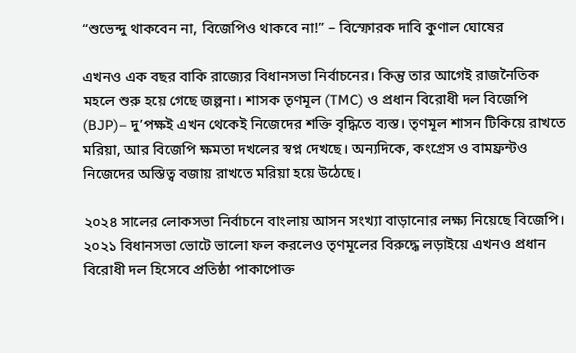“শুভেন্দু থাকবেন না, বিজেপিও থাকবে না!” – বিস্ফোরক দাবি কুণাল ঘোষের

এখনও এক বছর বাকি রাজ্যের বিধানসভা নির্বাচনের। কিন্তু তার আগেই রাজনৈতিক মহলে শুরু হয়ে গেছে জল্পনা। শাসক তৃণমূল (TMC) ও প্রধান বিরোধী দল বিজেপি (BJP)– দু’পক্ষই এখন থেকেই নিজেদের শক্তি বৃদ্ধিতে ব্যস্ত। তৃণমূল শাসন টিকিয়ে রাখতে মরিয়া, আর বিজেপি ক্ষমতা দখলের স্বপ্ন দেখছে। অন্যদিকে, কংগ্রেস ও বামফ্রন্টও নিজেদের অস্তিত্ব বজায় রাখতে মরিয়া হয়ে উঠেছে।

২০২৪ সালের লোকসভা নির্বাচনে বাংলায় আসন সংখ্যা বাড়ানোর লক্ষ্য নিয়েছে বিজেপি। ২০২১ বিধানসভা ভোটে ভালো ফল করলেও তৃণমূলের বিরুদ্ধে লড়াইয়ে এখনও প্রধান বিরোধী দল হিসেবে প্রতিষ্ঠা পাকাপোক্ত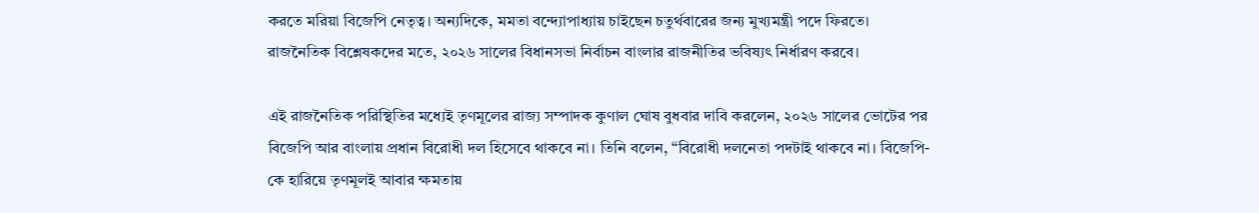করতে মরিয়া বিজেপি নেতৃত্ব। অন্যদিকে, মমতা বন্দ্যোপাধ্যায় চাইছেন চতুর্থবারের জন্য মুখ্যমন্ত্রী পদে ফিরতে। রাজনৈতিক বিশ্লেষকদের মতে, ২০২৬ সালের বিধানসভা নির্বাচন বাংলার রাজনীতির ভবিষ্যৎ নির্ধারণ করবে।

এই রাজনৈতিক পরিস্থিতির মধ্যেই তৃণমূলের রাজ্য সম্পাদক কুণাল ঘোষ বুধবার দাবি করলেন, ২০২৬ সালের ভোটের পর বিজেপি আর বাংলায় প্রধান বিরোধী দল হিসেবে থাকবে না। তিনি বলেন, “বিরোধী দলনেতা পদটাই থাকবে না। বিজেপি-কে হারিয়ে তৃণমূলই আবার ক্ষমতায়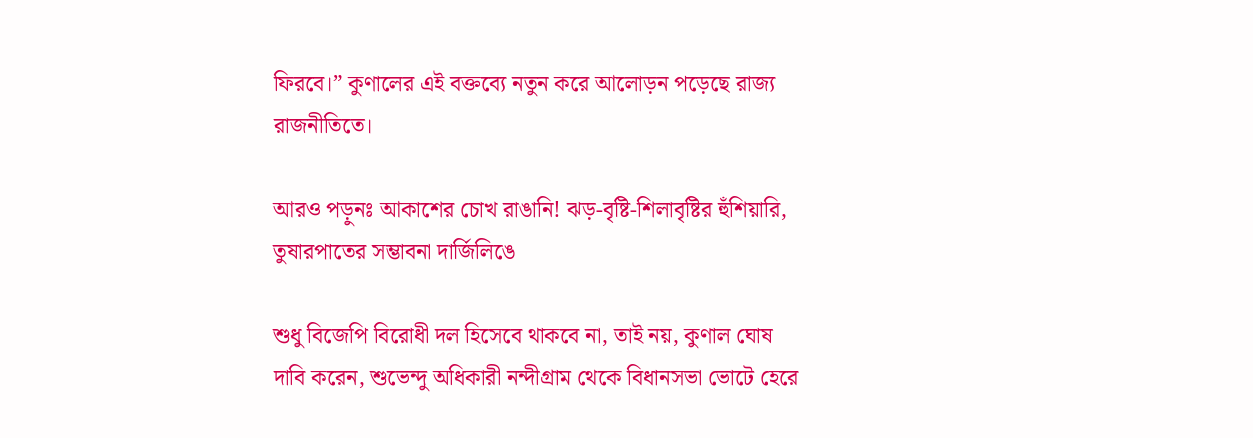ফিরবে।” কুণালের এই বক্তব্যে নতুন করে আলোড়ন পড়েছে রাজ্য রাজনীতিতে।

আরও পড়ুনঃ আকাশের চোখ রাঙানি! ঝড়-বৃষ্টি-শিলাবৃষ্টির হুঁশিয়ারি, তুষারপাতের সম্ভাবনা দার্জিলিঙে

শুধু বিজেপি বিরোধী দল হিসেবে থাকবে না, তাই নয়, কুণাল ঘোষ দাবি করেন, শুভেন্দু অধিকারী নন্দীগ্রাম থেকে বিধানসভা ভোটে হেরে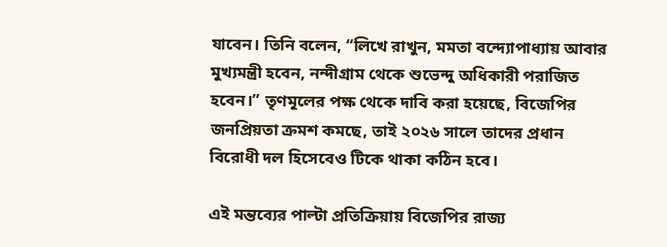যাবেন। তিনি বলেন, “লিখে রাখুন, মমতা বন্দ্যোপাধ্যায় আবার মুখ্যমন্ত্রী হবেন, নন্দীগ্রাম থেকে শুভেন্দু অধিকারী পরাজিত হবেন।” তৃণমূলের পক্ষ থেকে দাবি করা হয়েছে, বিজেপির জনপ্রিয়তা ক্রমশ কমছে, তাই ২০২৬ সালে তাদের প্রধান বিরোধী দল হিসেবেও টিকে থাকা কঠিন হবে।

এই মন্তব্যের পাল্টা প্রতিক্রিয়ায় বিজেপির রাজ্য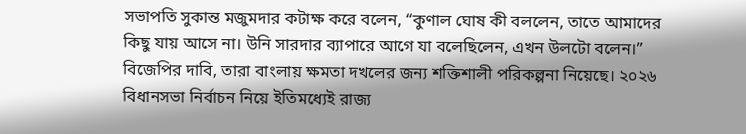সভাপতি সুকান্ত মজুমদার কটাক্ষ করে বলেন, “কুণাল ঘোষ কী বললেন, তাতে আমাদের কিছু যায় আসে না। উনি সারদার ব্যাপারে আগে যা বলেছিলেন, এখন উলটো বলেন।” বিজেপির দাবি, তারা বাংলায় ক্ষমতা দখলের জন্য শক্তিশালী পরিকল্পনা নিয়েছে। ২০২৬ বিধানসভা নির্বাচন নিয়ে ইতিমধ্যেই রাজ্য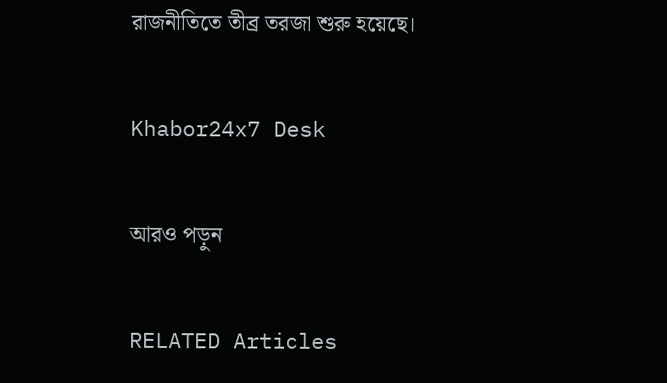রাজনীতিতে তীব্র তরজা শুরু হয়েছে।

Khabor24x7 Desk

আরও পড়ুন

RELATED Articles